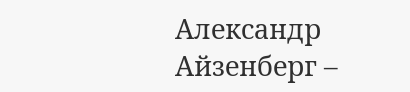Александр Айзенберг –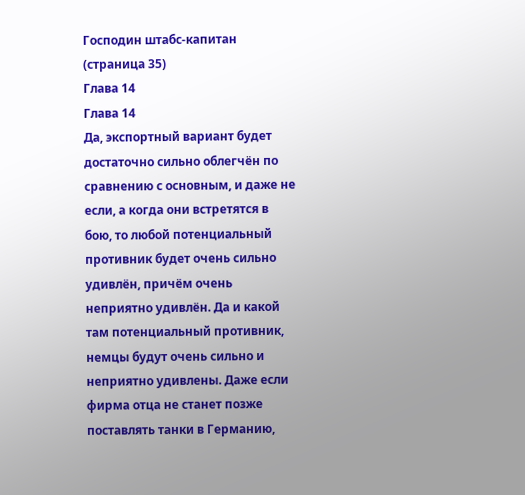Господин штабс-капитан (страница 35)
Глава 14
Глава 14
Да, экспортный вариант будет достаточно сильно облегчён по сравнению с основным, и даже не если, а когда они встретятся в бою, то любой потенциальный противник будет очень сильно удивлён, причём очень неприятно удивлён. Да и какой там потенциальный противник, немцы будут очень сильно и неприятно удивлены. Даже если фирма отца не станет позже поставлять танки в Германию,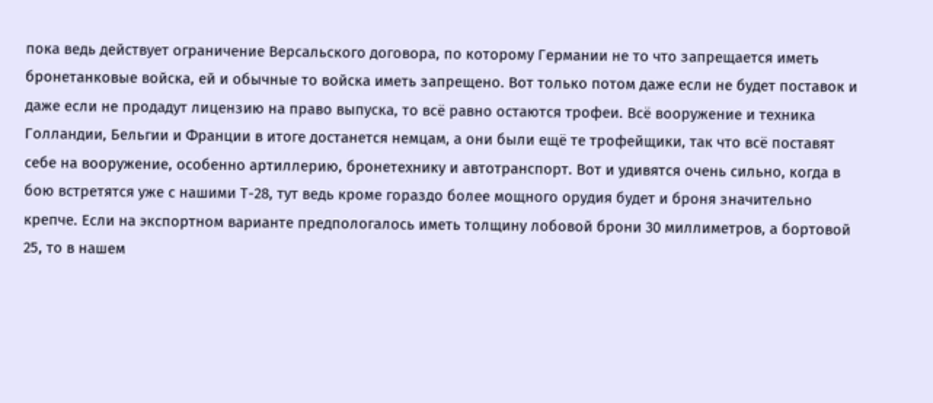пока ведь действует ограничение Версальского договора, по которому Германии не то что запрещается иметь бронетанковые войска, ей и обычные то войска иметь запрещено. Вот только потом даже если не будет поставок и даже если не продадут лицензию на право выпуска, то всё равно остаются трофеи. Всё вооружение и техника Голландии, Бельгии и Франции в итоге достанется немцам, а они были ещё те трофейщики, так что всё поставят себе на вооружение, особенно артиллерию, бронетехнику и автотранспорт. Вот и удивятся очень сильно, когда в бою встретятся уже с нашими Т-28, тут ведь кроме гораздо более мощного орудия будет и броня значительно крепче. Если на экспортном варианте предпологалось иметь толщину лобовой брони 30 миллиметров, а бортовой 25, то в нашем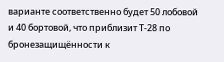варианте соответственно будет 50 лобовой и 40 бортовой, что приблизит Т-28 по бронезащищённости к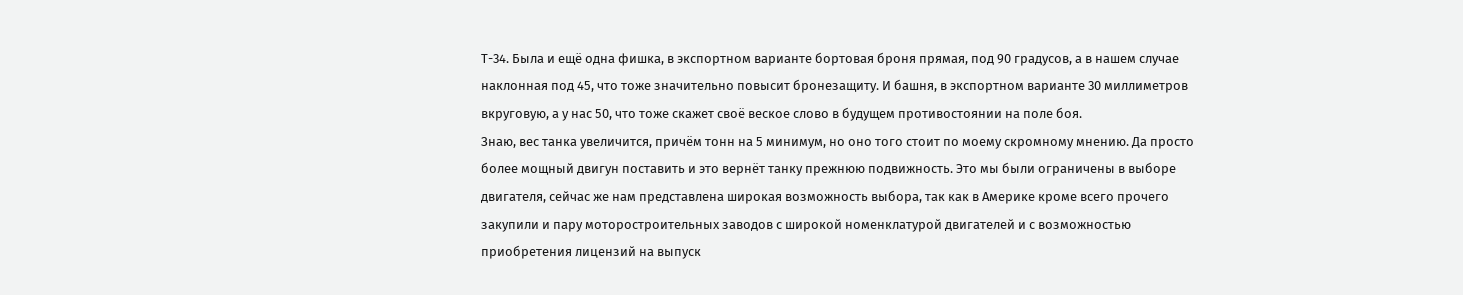Т-34. Была и ещё одна фишка, в экспортном варианте бортовая броня прямая, под 90 градусов, а в нашем случае наклонная под 45, что тоже значительно повысит бронезащиту. И башня, в экспортном варианте 30 миллиметров вкруговую, а у нас 50, что тоже скажет своё веское слово в будущем противостоянии на поле боя.
Знаю, вес танка увеличится, причём тонн на 5 минимум, но оно того стоит по моему скромному мнению. Да просто более мощный двигун поставить и это вернёт танку прежнюю подвижность. Это мы были ограничены в выборе двигателя, сейчас же нам представлена широкая возможность выбора, так как в Америке кроме всего прочего закупили и пару моторостроительных заводов с широкой номенклатурой двигателей и с возможностью приобретения лицензий на выпуск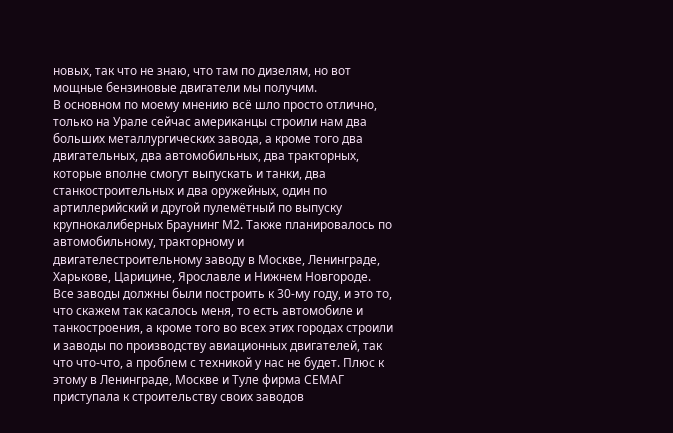новых, так что не знаю, что там по дизелям, но вот мощные бензиновые двигатели мы получим.
В основном по моему мнению всё шло просто отлично, только на Урале сейчас американцы строили нам два больших металлургических завода, а кроме того два двигательных, два автомобильных, два тракторных, которые вполне смогут выпускать и танки, два станкостроительных и два оружейных, один по артиллерийский и другой пулемётный по выпуску крупнокалиберных Браунинг М2. Также планировалось по автомобильному, тракторному и двигателестроительному заводу в Москве, Ленинграде, Харькове, Царицине, Ярославле и Нижнем Новгороде. Все заводы должны были построить к 30-му году, и это то, что скажем так касалось меня, то есть автомобиле и танкостроения, а кроме того во всех этих городах строили и заводы по производству авиационных двигателей, так что что-что, а проблем с техникой у нас не будет. Плюс к этому в Ленинграде, Москве и Туле фирма СЕМАГ приступала к строительству своих заводов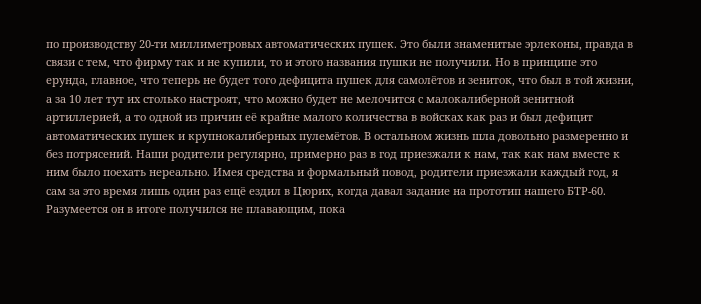по производству 20-ти миллиметровых автоматических пушек. Это были знаменитые эрлеконы, правда в связи с тем, что фирму так и не купили, то и этого названия пушки не получили. Но в принципе это ерунда, главное, что теперь не будет того дефицита пушек для самолётов и зениток, что был в той жизни, а за 10 лет тут их столько настроят, что можно будет не мелочится с малокалиберной зенитной артиллерией, а то одной из причин её крайне малого количества в войсках как раз и был дефицит автоматических пушек и крупнокалиберных пулемётов. В остальном жизнь шла довольно размеренно и без потрясений. Наши родители регулярно, примерно раз в год приезжали к нам, так как нам вместе к ним было поехать нереально. Имея средства и формальный повод, родители приезжали каждый год, я сам за это время лишь один раз ещё ездил в Цюрих, когда давал задание на прототип нашего БТР-60. Разумеется он в итоге получился не плавающим, пока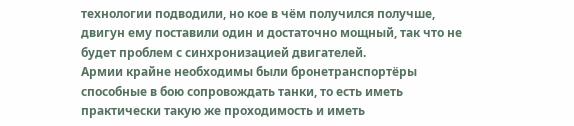технологии подводили, но кое в чём получился получше, двигун ему поставили один и достаточно мощный, так что не будет проблем с синхронизацией двигателей.
Армии крайне необходимы были бронетранспортёры способные в бою сопровождать танки, то есть иметь практически такую же проходимость и иметь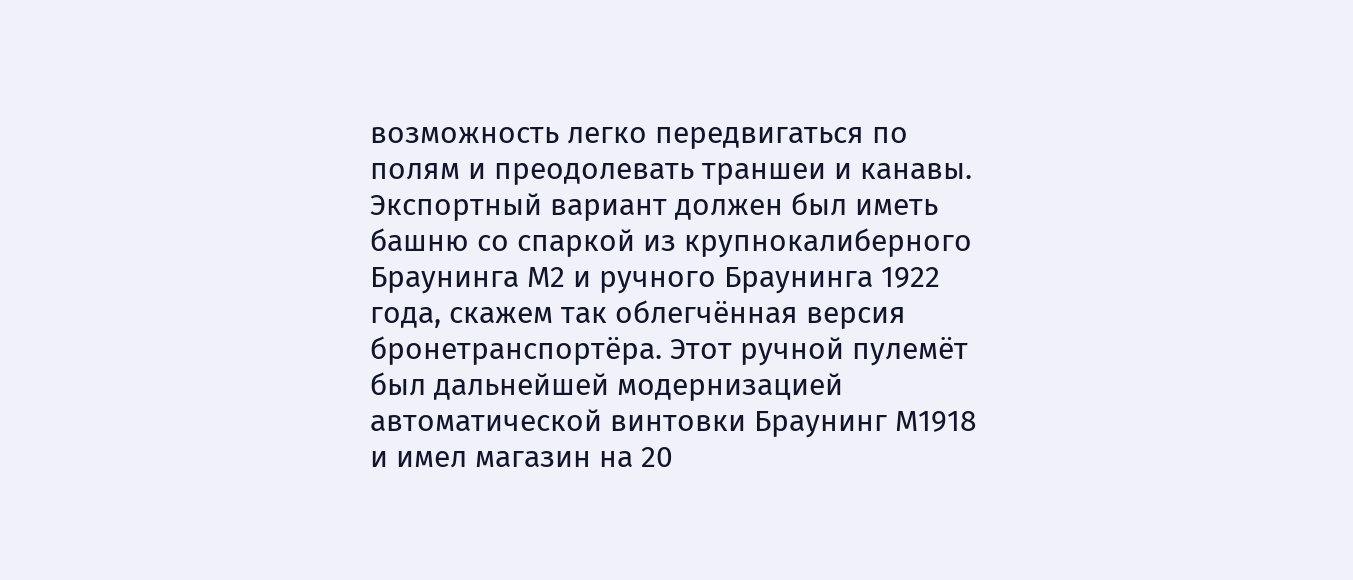возможность легко передвигаться по полям и преодолевать траншеи и канавы. Экспортный вариант должен был иметь башню со спаркой из крупнокалиберного Браунинга М2 и ручного Браунинга 1922 года, скажем так облегчённая версия бронетранспортёра. Этот ручной пулемёт был дальнейшей модернизацией автоматической винтовки Браунинг М1918 и имел магазин на 20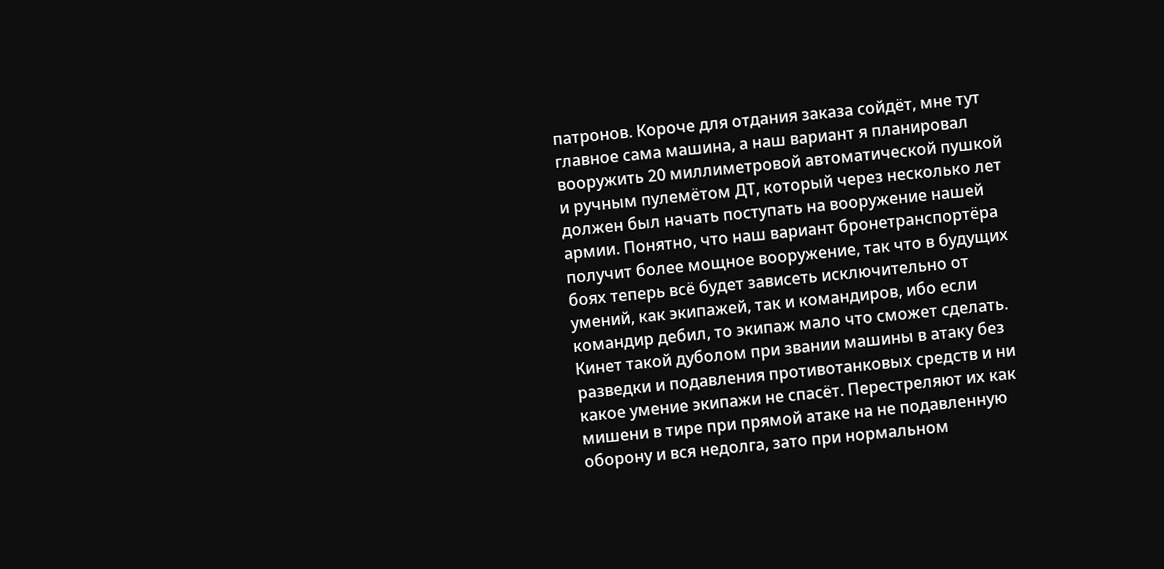патронов. Короче для отдания заказа сойдёт, мне тут главное сама машина, а наш вариант я планировал вооружить 20 миллиметровой автоматической пушкой и ручным пулемётом ДТ, который через несколько лет должен был начать поступать на вооружение нашей армии. Понятно, что наш вариант бронетранспортёра получит более мощное вооружение, так что в будущих боях теперь всё будет зависеть исключительно от умений, как экипажей, так и командиров, ибо если командир дебил, то экипаж мало что сможет сделать. Кинет такой дуболом при звании машины в атаку без разведки и подавления противотанковых средств и ни какое умение экипажи не спасёт. Перестреляют их как мишени в тире при прямой атаке на не подавленную оборону и вся недолга, зато при нормальном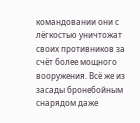командовании они с лёгкостью уничтожат своих противников за счёт более мощного вооружения. Всё же из засады бронебойным снарядом даже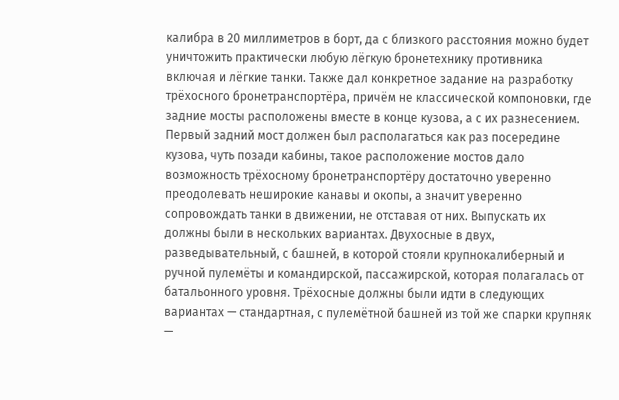калибра в 20 миллиметров в борт, да с близкого расстояния можно будет уничтожить практически любую лёгкую бронетехнику противника включая и лёгкие танки. Также дал конкретное задание на разработку трёхосного бронетранспортёра, причём не классической компоновки, где задние мосты расположены вместе в конце кузова, а с их разнесением. Первый задний мост должен был располагаться как раз посередине кузова, чуть позади кабины, такое расположение мостов дало возможность трёхосному бронетранспортёру достаточно уверенно преодолевать неширокие канавы и окопы, а значит уверенно сопровождать танки в движении, не отставая от них. Выпускать их должны были в нескольких вариантах. Двухосные в двух, разведывательный, с башней, в которой стояли крупнокалиберный и ручной пулемёты и командирской, пассажирской, которая полагалась от батальонного уровня. Трёхосные должны были идти в следующих вариантах — стандартная, с пулемётной башней из той же спарки крупняк —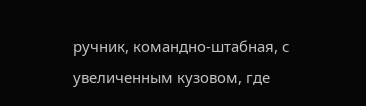ручник, командно-штабная, с увеличенным кузовом, где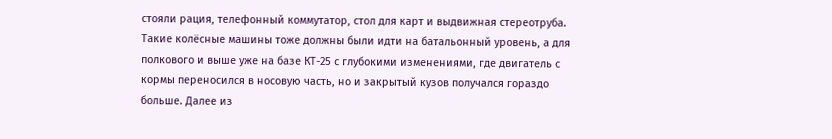стояли рация, телефонный коммутатор, стол для карт и выдвижная стереотруба. Такие колёсные машины тоже должны были идти на батальонный уровень, а для полкового и выше уже на базе КТ-25 с глубокими изменениями, где двигатель с кормы переносился в носовую часть, но и закрытый кузов получался гораздо больше. Далее из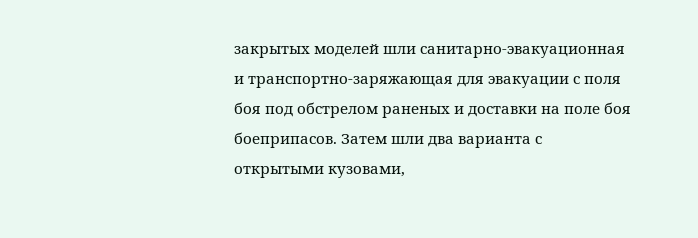закрытых моделей шли санитарно-эвакуационная и транспортно-заряжающая для эвакуации с поля боя под обстрелом раненых и доставки на поле боя боеприпасов. Затем шли два варианта с открытыми кузовами,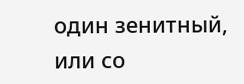один зенитный, или со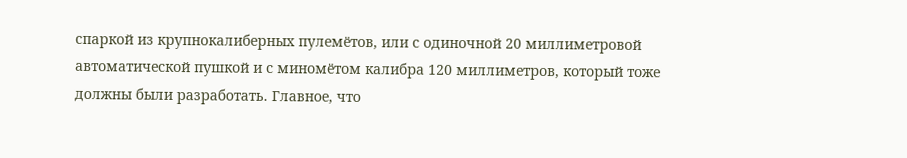спаркой из крупнокалиберных пулемётов, или с одиночной 20 миллиметровой автоматической пушкой и с миномётом калибра 120 миллиметров, который тоже должны были разработать. Главное, что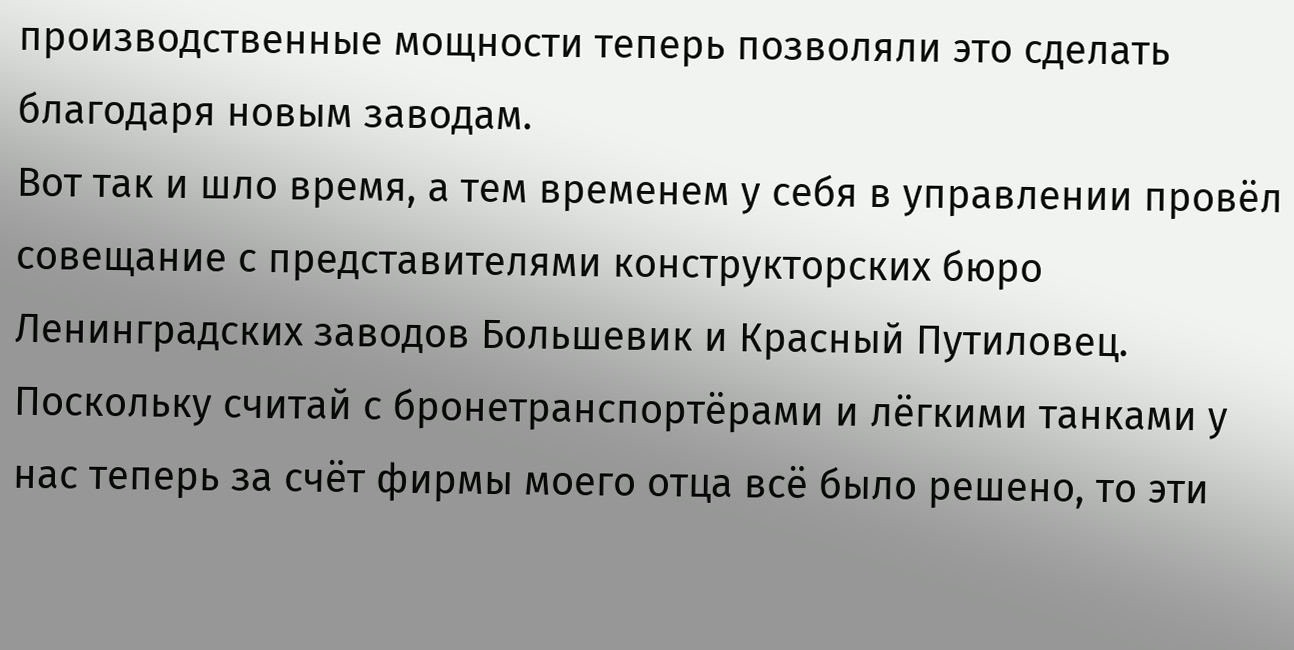производственные мощности теперь позволяли это сделать благодаря новым заводам.
Вот так и шло время, а тем временем у себя в управлении провёл совещание с представителями конструкторских бюро Ленинградских заводов Большевик и Красный Путиловец. Поскольку считай с бронетранспортёрами и лёгкими танками у нас теперь за счёт фирмы моего отца всё было решено, то эти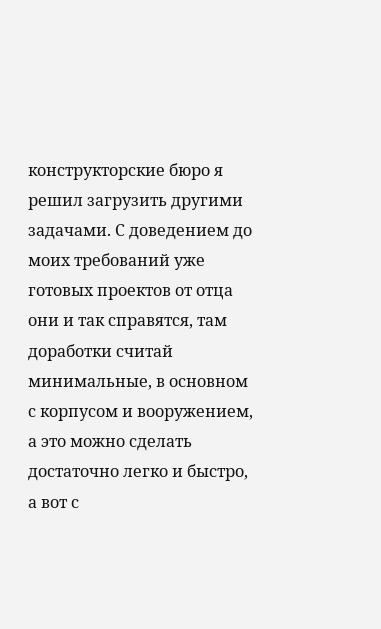конструкторские бюро я решил загрузить другими задачами. С доведением до моих требований уже готовых проектов от отца они и так справятся, там доработки считай минимальные, в основном с корпусом и вооружением, а это можно сделать достаточно легко и быстро, а вот с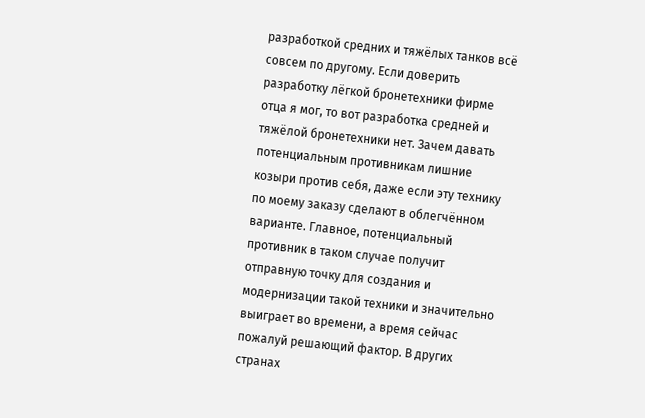разработкой средних и тяжёлых танков всё совсем по другому. Если доверить разработку лёгкой бронетехники фирме отца я мог, то вот разработка средней и тяжёлой бронетехники нет. Зачем давать потенциальным противникам лишние козыри против себя, даже если эту технику по моему заказу сделают в облегчённом варианте. Главное, потенциальный противник в таком случае получит отправную точку для создания и модернизации такой техники и значительно выиграет во времени, а время сейчас пожалуй решающий фактор. В других странах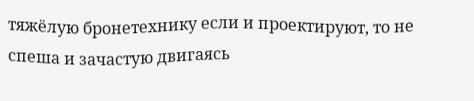тяжёлую бронетехнику если и проектируют, то не спеша и зачастую двигаясь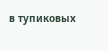в тупиковых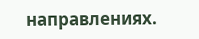направлениях.